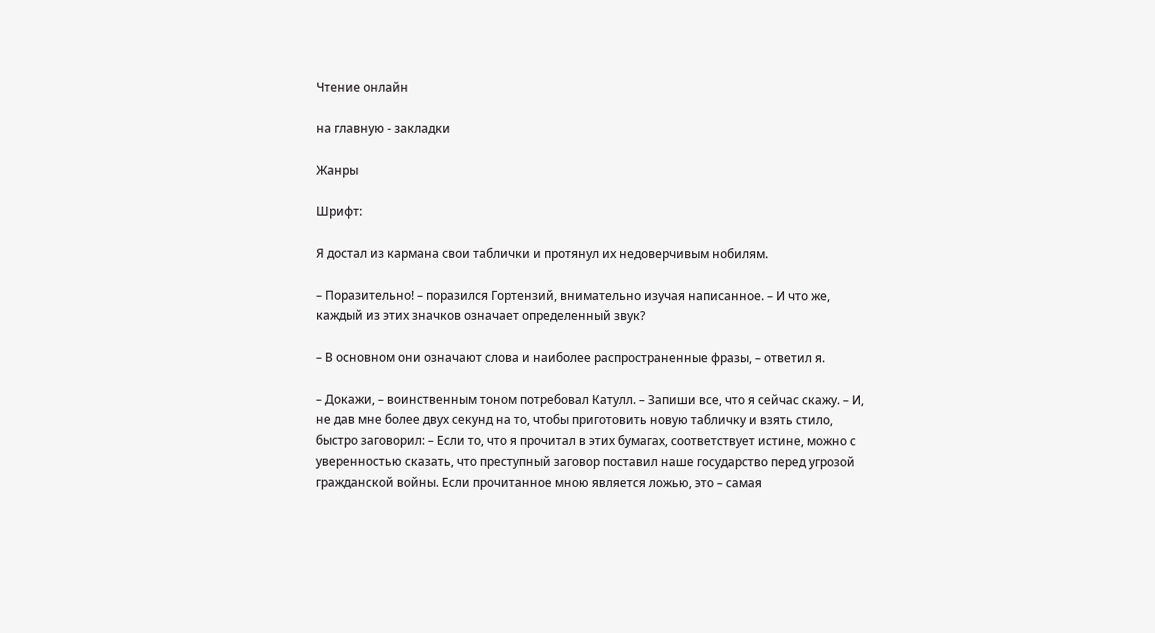Чтение онлайн

на главную - закладки

Жанры

Шрифт:

Я достал из кармана свои таблички и протянул их недоверчивым нобилям.

– Поразительно! – поразился Гортензий, внимательно изучая написанное. – И что же, каждый из этих значков означает определенный звук?

– В основном они означают слова и наиболее распространенные фразы, – ответил я.

– Докажи, – воинственным тоном потребовал Катулл. – Запиши все, что я сейчас скажу. – И, не дав мне более двух секунд на то, чтобы приготовить новую табличку и взять стило, быстро заговорил: – Если то, что я прочитал в этих бумагах, соответствует истине, можно с уверенностью сказать, что преступный заговор поставил наше государство перед угрозой гражданской войны. Если прочитанное мною является ложью, это – самая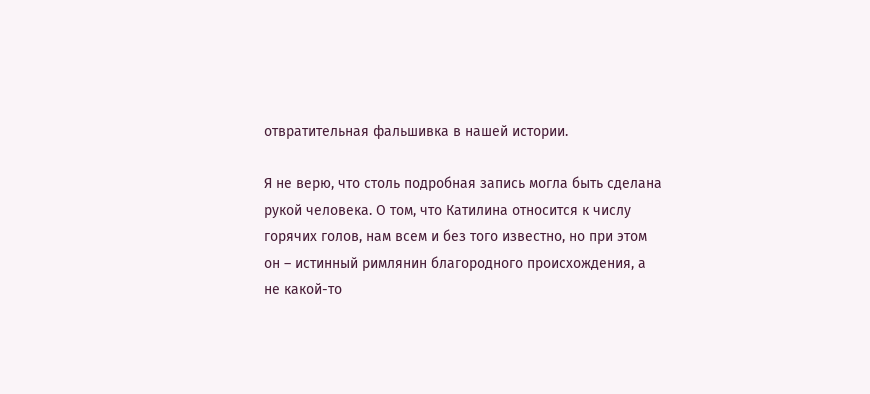отвратительная фальшивка в нашей истории.

Я не верю, что столь подробная запись могла быть сделана рукой человека. О том, что Катилина относится к числу горячих голов, нам всем и без того известно, но при этом он – истинный римлянин благородного происхождения, а не какой-то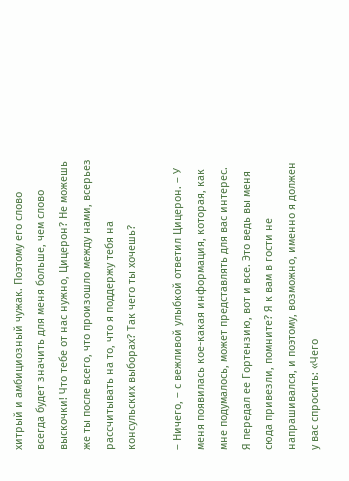хитрый и амбициозный чужак. Поэтому его слово всегда будет значить для меня больше, чем слово выскочки! Что тебе от нас нужно, Цицерон? Не можешь же ты после всего, что произошло между нами, всерьез рассчитывать на то, что я поддержу тебя на консульских выборах? Так чего ты хочешь?

– Ничего, – с вежливой улыбкой ответил Цицерон. – У меня появилась кое-какая информация, которая, как мне подумалось, может представлять для вас интерес. Я передал ее Гортензию, вот и все. Это ведь вы меня сюда привезли, помните? Я к вам в гости не напрашивался, и поэтому, возможно, именно я должен у вас спросить: «Чего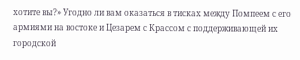хотите вы?» Угодно ли вам оказаться в тисках между Помпеем с его армиями на востоке и Цезарем с Крассом с поддерживающей их городской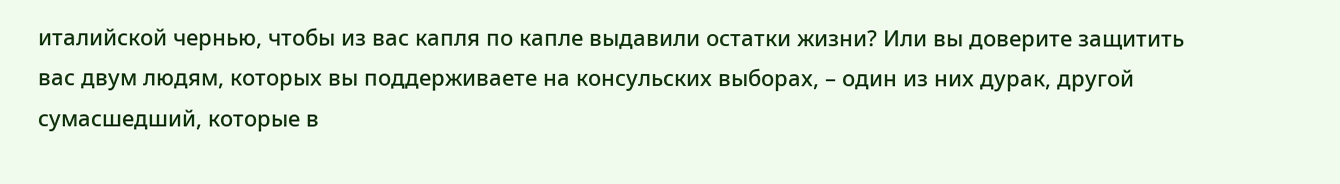италийской чернью, чтобы из вас капля по капле выдавили остатки жизни? Или вы доверите защитить вас двум людям, которых вы поддерживаете на консульских выборах, – один из них дурак, другой сумасшедший, которые в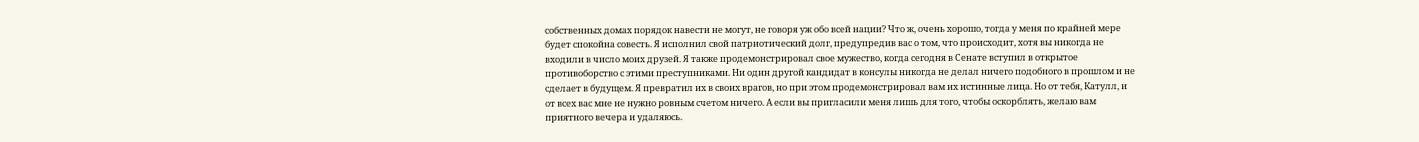собственных домах порядок навести не могут, не говоря уж обо всей нации? Что ж, очень хорошо, тогда у меня по крайней мере будет спокойна совесть. Я исполнил свой патриотический долг, предупредив вас о том, что происходит, хотя вы никогда не входили в число моих друзей. Я также продемонстрировал свое мужество, когда сегодня в Сенате вступил в открытое противоборство с этими преступниками. Ни один другой кандидат в консулы никогда не делал ничего подобного в прошлом и не сделает в будущем. Я превратил их в своих врагов, но при этом продемонстрировал вам их истинные лица. Но от тебя, Катулл, и от всех вас мне не нужно ровным счетом ничего. А если вы пригласили меня лишь для того, чтобы оскорблять, желаю вам приятного вечера и удаляюсь.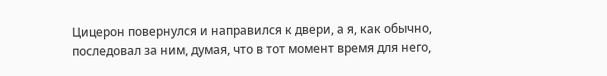Цицерон повернулся и направился к двери, а я, как обычно, последовал за ним, думая, что в тот момент время для него,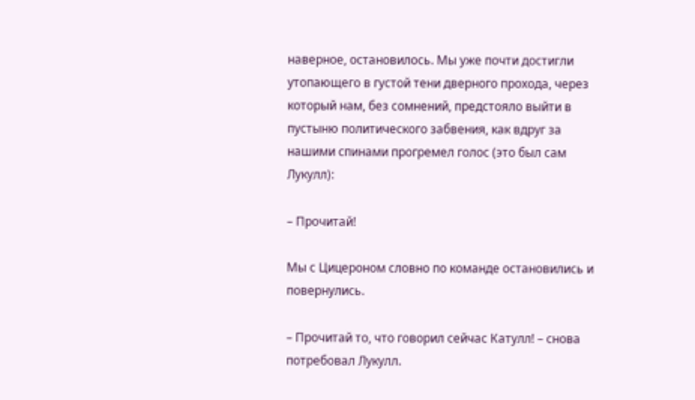наверное, остановилось. Мы уже почти достигли утопающего в густой тени дверного прохода, через который нам, без сомнений, предстояло выйти в пустыню политического забвения, как вдруг за нашими спинами прогремел голос (это был сам Лукулл):

– Прочитай!

Мы с Цицероном словно по команде остановились и повернулись.

– Прочитай то, что говорил сейчас Катулл! – снова потребовал Лукулл.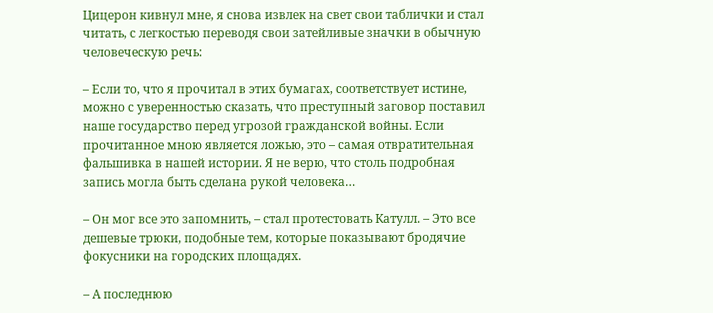Цицерон кивнул мне, я снова извлек на свет свои таблички и стал читать, с легкостью переводя свои затейливые значки в обычную человеческую речь:

– Если то, что я прочитал в этих бумагах, соответствует истине, можно с уверенностью сказать, что преступный заговор поставил наше государство перед угрозой гражданской войны. Если прочитанное мною является ложью, это – самая отвратительная фальшивка в нашей истории. Я не верю, что столь подробная запись могла быть сделана рукой человека…

– Он мог все это запомнить, – стал протестовать Катулл. – Это все дешевые трюки, подобные тем, которые показывают бродячие фокусники на городских площадях.

– А последнюю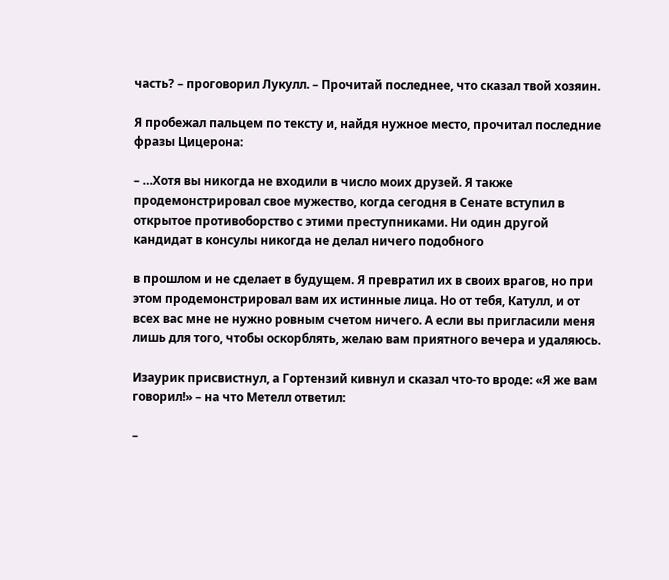часть? – проговорил Лукулл. – Прочитай последнее, что сказал твой хозяин.

Я пробежал пальцем по тексту и, найдя нужное место, прочитал последние фразы Цицерона:

– …Хотя вы никогда не входили в число моих друзей. Я также продемонстрировал свое мужество, когда сегодня в Сенате вступил в открытое противоборство с этими преступниками. Ни один другой кандидат в консулы никогда не делал ничего подобного

в прошлом и не сделает в будущем. Я превратил их в своих врагов, но при этом продемонстрировал вам их истинные лица. Но от тебя, Катулл, и от всех вас мне не нужно ровным счетом ничего. А если вы пригласили меня лишь для того, чтобы оскорблять, желаю вам приятного вечера и удаляюсь.

Изаурик присвистнул, а Гортензий кивнул и сказал что-то вроде: «Я же вам говорил!» – на что Метелл ответил:

–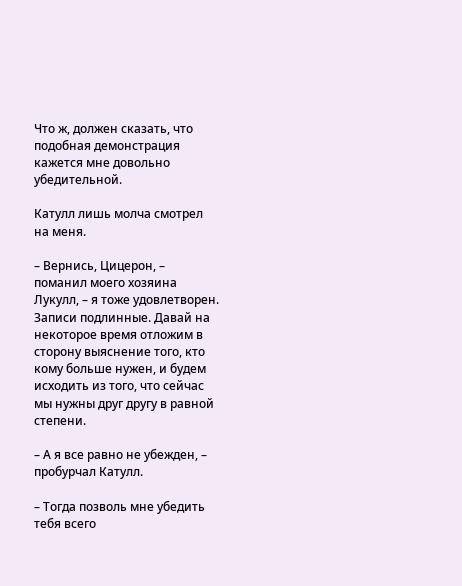Что ж, должен сказать, что подобная демонстрация кажется мне довольно убедительной.

Катулл лишь молча смотрел на меня.

– Вернись, Цицерон, – поманил моего хозяина Лукулл, – я тоже удовлетворен. Записи подлинные. Давай на некоторое время отложим в сторону выяснение того, кто кому больше нужен, и будем исходить из того, что сейчас мы нужны друг другу в равной степени.

– А я все равно не убежден, – пробурчал Катулл.

– Тогда позволь мне убедить тебя всего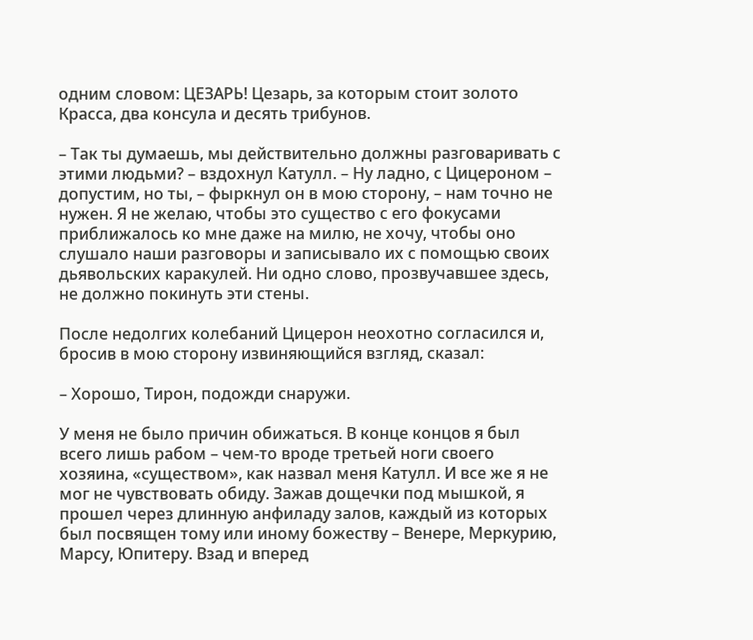одним словом: ЦЕЗАРЬ! Цезарь, за которым стоит золото Красса, два консула и десять трибунов.

– Так ты думаешь, мы действительно должны разговаривать с этими людьми? – вздохнул Катулл. – Ну ладно, с Цицероном – допустим, но ты, – фыркнул он в мою сторону, – нам точно не нужен. Я не желаю, чтобы это существо с его фокусами приближалось ко мне даже на милю, не хочу, чтобы оно слушало наши разговоры и записывало их с помощью своих дьявольских каракулей. Ни одно слово, прозвучавшее здесь, не должно покинуть эти стены.

После недолгих колебаний Цицерон неохотно согласился и, бросив в мою сторону извиняющийся взгляд, сказал:

– Хорошо, Тирон, подожди снаружи.

У меня не было причин обижаться. В конце концов я был всего лишь рабом – чем-то вроде третьей ноги своего хозяина, «существом», как назвал меня Катулл. И все же я не мог не чувствовать обиду. Зажав дощечки под мышкой, я прошел через длинную анфиладу залов, каждый из которых был посвящен тому или иному божеству – Венере, Меркурию, Марсу, Юпитеру. Взад и вперед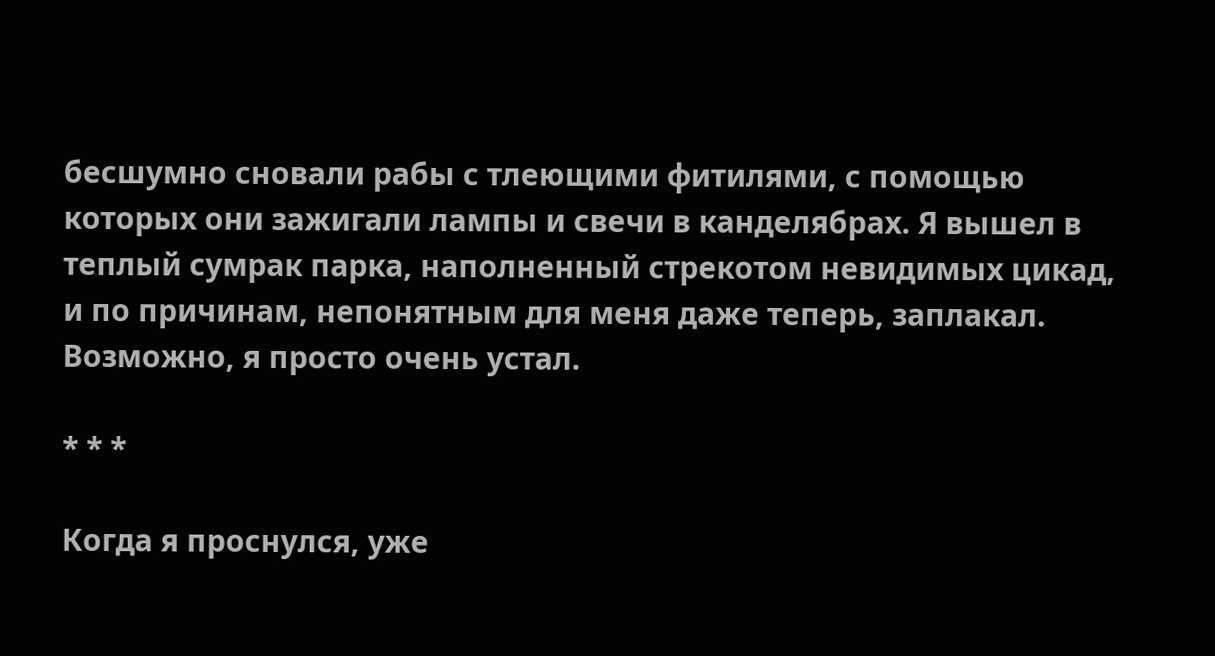бесшумно сновали рабы с тлеющими фитилями, с помощью которых они зажигали лампы и свечи в канделябрах. Я вышел в теплый сумрак парка, наполненный стрекотом невидимых цикад, и по причинам, непонятным для меня даже теперь, заплакал. Возможно, я просто очень устал.

* * *

Когда я проснулся, уже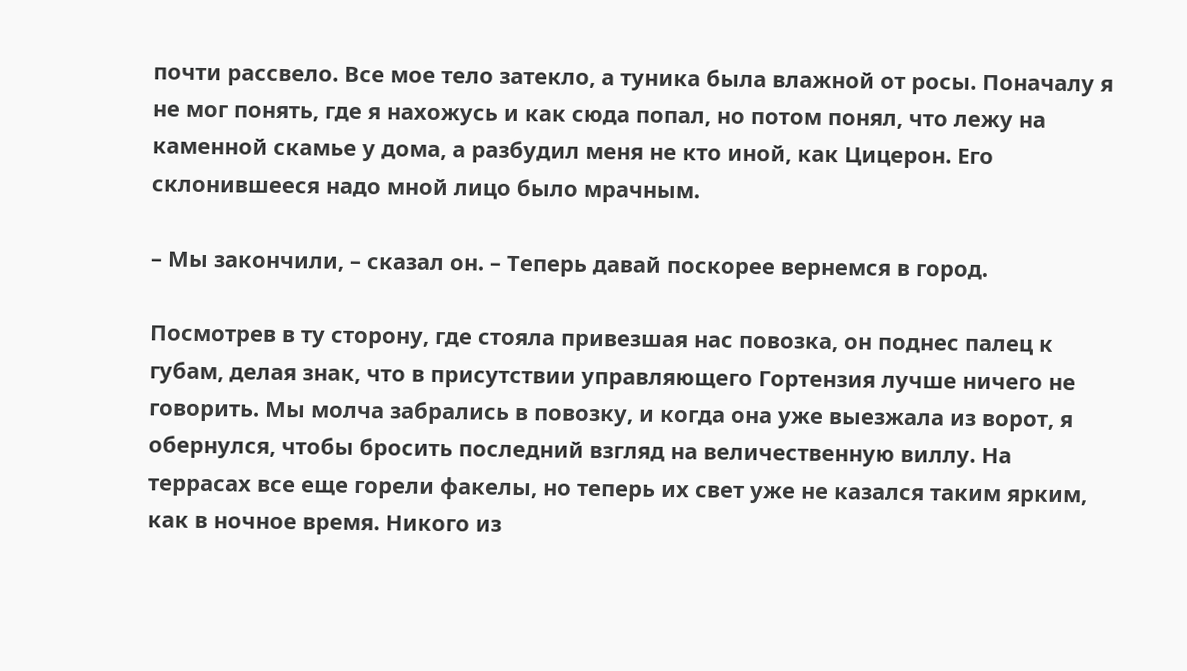почти рассвело. Все мое тело затекло, а туника была влажной от росы. Поначалу я не мог понять, где я нахожусь и как сюда попал, но потом понял, что лежу на каменной скамье у дома, а разбудил меня не кто иной, как Цицерон. Его склонившееся надо мной лицо было мрачным.

– Мы закончили, – сказал он. – Теперь давай поскорее вернемся в город.

Посмотрев в ту сторону, где стояла привезшая нас повозка, он поднес палец к губам, делая знак, что в присутствии управляющего Гортензия лучше ничего не говорить. Мы молча забрались в повозку, и когда она уже выезжала из ворот, я обернулся, чтобы бросить последний взгляд на величественную виллу. На террасах все еще горели факелы, но теперь их свет уже не казался таким ярким, как в ночное время. Никого из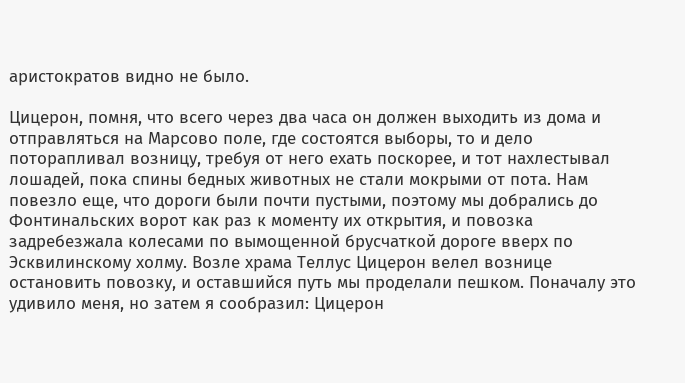аристократов видно не было.

Цицерон, помня, что всего через два часа он должен выходить из дома и отправляться на Марсово поле, где состоятся выборы, то и дело поторапливал возницу, требуя от него ехать поскорее, и тот нахлестывал лошадей, пока спины бедных животных не стали мокрыми от пота. Нам повезло еще, что дороги были почти пустыми, поэтому мы добрались до Фонтинальских ворот как раз к моменту их открытия, и повозка задребезжала колесами по вымощенной брусчаткой дороге вверх по Эсквилинскому холму. Возле храма Теллус Цицерон велел вознице остановить повозку, и оставшийся путь мы проделали пешком. Поначалу это удивило меня, но затем я сообразил: Цицерон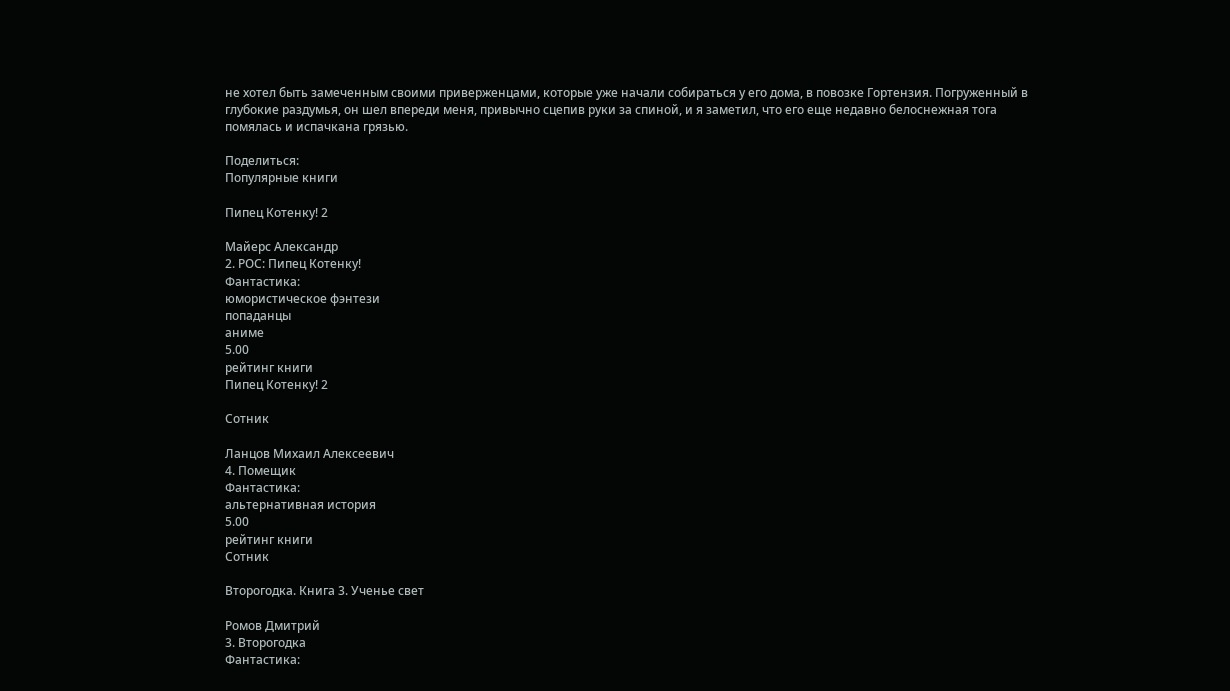не хотел быть замеченным своими приверженцами, которые уже начали собираться у его дома, в повозке Гортензия. Погруженный в глубокие раздумья, он шел впереди меня, привычно сцепив руки за спиной, и я заметил, что его еще недавно белоснежная тога помялась и испачкана грязью.

Поделиться:
Популярные книги

Пипец Котенку! 2

Майерс Александр
2. РОС: Пипец Котенку!
Фантастика:
юмористическое фэнтези
попаданцы
аниме
5.00
рейтинг книги
Пипец Котенку! 2

Сотник

Ланцов Михаил Алексеевич
4. Помещик
Фантастика:
альтернативная история
5.00
рейтинг книги
Сотник

Второгодка. Книга 3. Ученье свет

Ромов Дмитрий
3. Второгодка
Фантастика: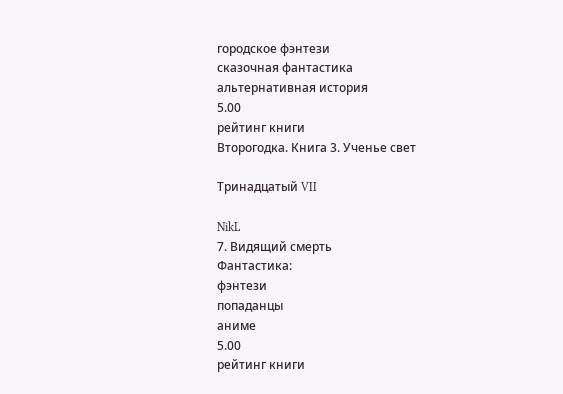городское фэнтези
сказочная фантастика
альтернативная история
5.00
рейтинг книги
Второгодка. Книга 3. Ученье свет

Тринадцатый VII

NikL
7. Видящий смерть
Фантастика:
фэнтези
попаданцы
аниме
5.00
рейтинг книги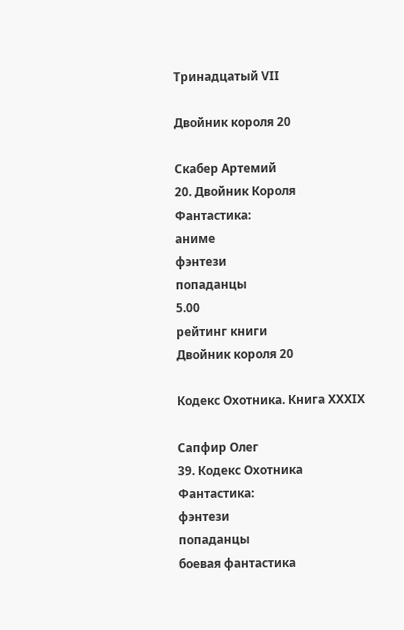Тринадцатый VII

Двойник короля 20

Скабер Артемий
20. Двойник Короля
Фантастика:
аниме
фэнтези
попаданцы
5.00
рейтинг книги
Двойник короля 20

Кодекс Охотника. Книга XXXIX

Сапфир Олег
39. Кодекс Охотника
Фантастика:
фэнтези
попаданцы
боевая фантастика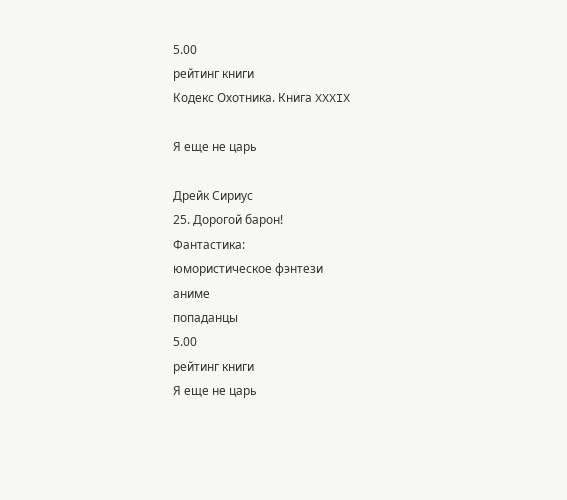5.00
рейтинг книги
Кодекс Охотника. Книга XXXIX

Я еще не царь

Дрейк Сириус
25. Дорогой барон!
Фантастика:
юмористическое фэнтези
аниме
попаданцы
5.00
рейтинг книги
Я еще не царь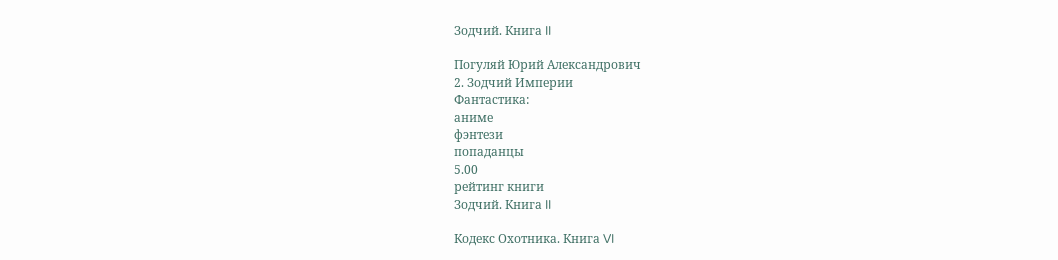Зодчий. Книга II

Погуляй Юрий Александрович
2. Зодчий Империи
Фантастика:
аниме
фэнтези
попаданцы
5.00
рейтинг книги
Зодчий. Книга II

Кодекс Охотника. Книга VI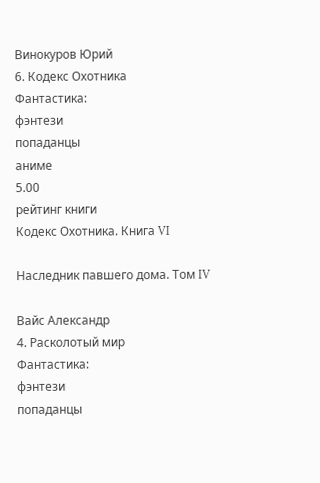Винокуров Юрий
6. Кодекс Охотника
Фантастика:
фэнтези
попаданцы
аниме
5.00
рейтинг книги
Кодекс Охотника. Книга VI

Наследник павшего дома. Том IV

Вайс Александр
4. Расколотый мир
Фантастика:
фэнтези
попаданцы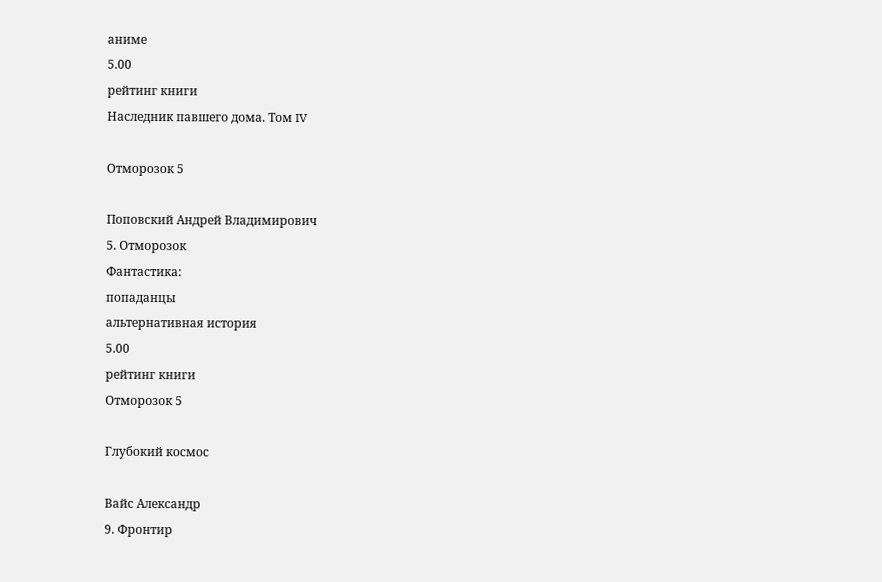аниме
5.00
рейтинг книги
Наследник павшего дома. Том IV

Отморозок 5

Поповский Андрей Владимирович
5. Отморозок
Фантастика:
попаданцы
альтернативная история
5.00
рейтинг книги
Отморозок 5

Глубокий космос

Вайс Александр
9. Фронтир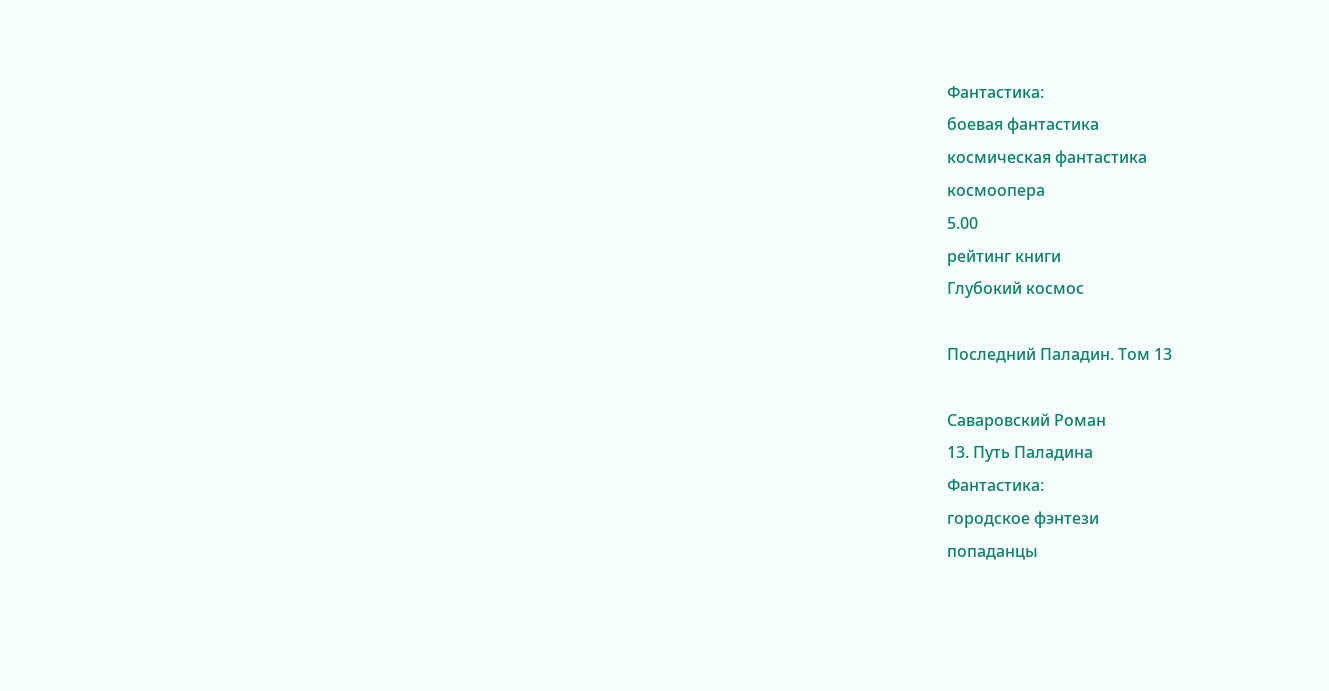Фантастика:
боевая фантастика
космическая фантастика
космоопера
5.00
рейтинг книги
Глубокий космос

Последний Паладин. Том 13

Саваровский Роман
13. Путь Паладина
Фантастика:
городское фэнтези
попаданцы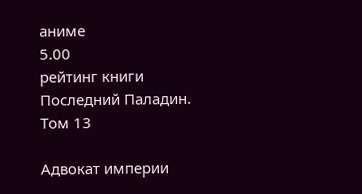аниме
5.00
рейтинг книги
Последний Паладин. Том 13

Адвокат империи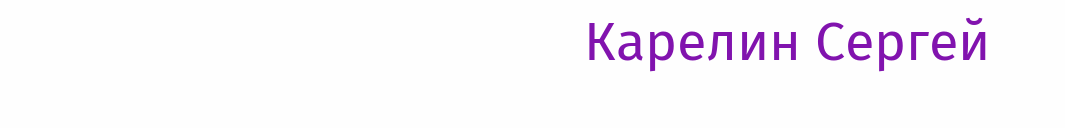Карелин Сергей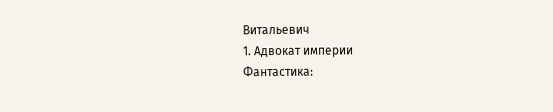Витальевич
1. Адвокат империи
Фантастика: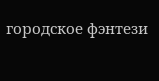городское фэнтези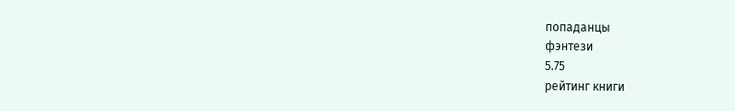попаданцы
фэнтези
5.75
рейтинг книги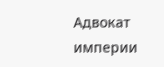Адвокат империи